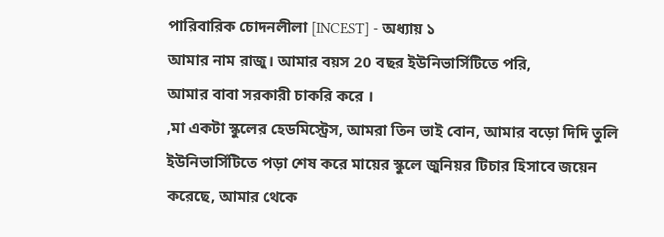পারিবারিক চোদনলীলা [INCEST] - অধ্যায় ১
আমার নাম রাজু। আমার বয়স 20 বছর ইউনিভার্সিটিতে পরি,
আমার বাবা সরকারী চাকরি করে ।
,মা একটা স্কুলের হেডমিস্ট্রেস, আমরা তিন ভাই বোন, আমার বড়ো দিদি তুলি ইউনিভার্সিটিতে পড়া শেষ করে মায়ের স্কুলে জুনিয়র টিচার হিসাবে জয়েন করেছে, আমার থেকে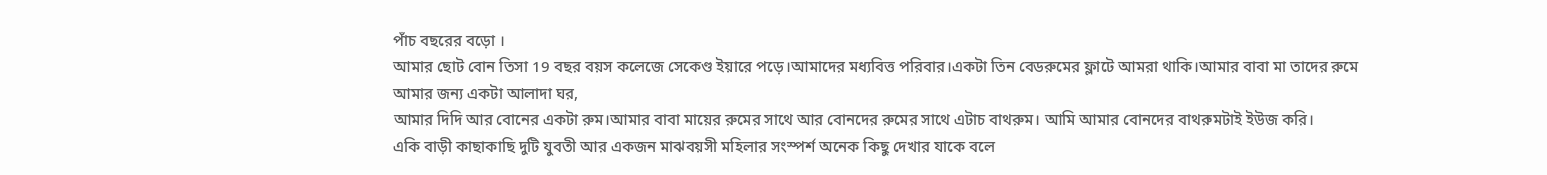পাঁচ বছরের বড়ো ।
আমার ছোট বোন তিসা 19 বছর বয়স কলেজে সেকেণ্ড ইয়ারে পড়ে।আমাদের মধ্যবিত্ত পরিবার।একটা তিন বেডরুমের ফ্লাটে আমরা থাকি।আমার বাবা মা তাদের রুমে আমার জন্য একটা আলাদা ঘর,
আমার দিদি আর বোনের একটা রুম।আমার বাবা মায়ের রুমের সাথে আর বোনদের রুমের সাথে এটাচ বাথরুম। আমি আমার বোনদের বাথরুমটাই ইউজ করি।
একি বাড়ী কাছাকাছি দুটি যুবতী আর একজন মাঝবয়সী মহিলার সংস্পর্শ অনেক কিছু দেখার যাকে বলে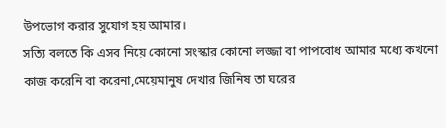উপভোগ করার সুযোগ হয় আমার।
সত্যি বলতে কি এসব নিয়ে কোনো সংস্কার কোনো লজ্জা বা পাপবোধ আমার মধ্যে কখনো কাজ করেনি বা করেনা,মেয়েমানুষ দেখার জিনিষ তা ঘরের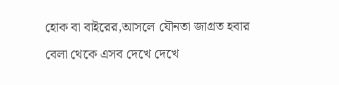হোক বা বাইরের,আসলে যৌনতা জাগ্রত হবার বেলা থেকে এসব দেখে দেখে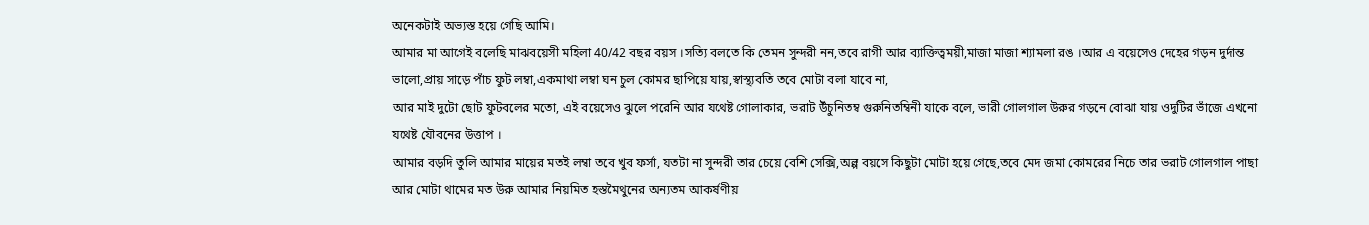অনেকটাই অভ্যস্ত হয়ে গেছি আমি।
আমার মা আগেই বলেছি মাঝবয়েসী মহিলা 40/42 বছর বয়স ।সত্যি বলতে কি তেমন সুন্দরী নন,তবে রাগী আর ব্যাক্তিত্বময়ী,মাজা মাজা শ্যামলা রঙ ।আর এ বয়েসেও দেহের গড়ন দুর্দান্ত ভালো,প্রায় সাড়ে পাঁচ ফুট লম্বা,একমাথা লম্বা ঘন চুল কোমর ছাপিয়ে যায়,স্বাস্থ্যবতি তবে মোটা বলা যাবে না,
আর মাই দুটো ছোট ফুটবলের মতো, এই বয়েসেও ঝুলে পরেনি আর যথেষ্ট গোলাকার, ভরাট উঁচুনিতম্ব গুরুনিতম্বিনী যাকে বলে, ভারী গোলগাল উরুর গড়নে বোঝা যায় ওদুটির ভাঁজে এখনো যথেষ্ট যৌবনের উত্তাপ ।
আমার বড়দি তুলি আমার মায়ের মতই লম্বা তবে খুব ফর্সা, যতটা না সুন্দরী তার চেয়ে বেশি সেক্সি,অল্প বয়সে কিছুটা মোটা হয়ে গেছে,তবে মেদ জমা কোমরের নিচে তার ভরাট গোলগাল পাছা আর মোটা থামের মত উরু আমার নিয়মিত হস্তমৈথুনের অন্যতম আকর্ষণীয়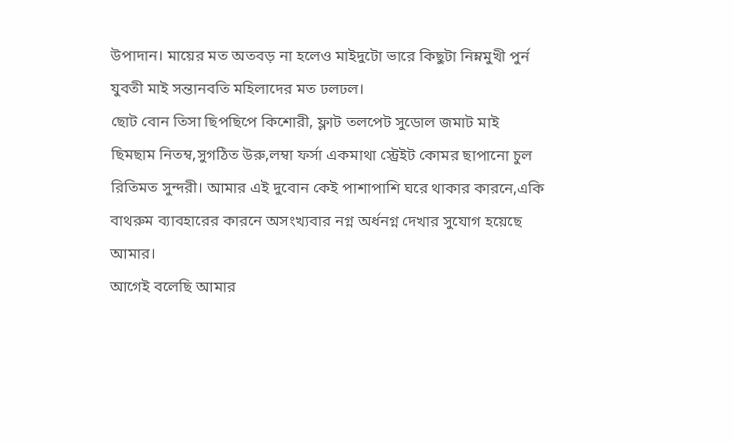উপাদান। মায়ের মত অতবড় না হলেও মাইদুটো ভারে কিছুটা নিম্নমুখী পুর্ন যুবতী মাই সন্তানবতি মহিলাদের মত ঢলঢল।
ছোট বোন তিসা ছিপছিপে কিশোরী, ফ্লাট তলপেট সুডোল জমাট মাই ছিমছাম নিতম্ব,সুগঠিত উরু,লম্বা ফর্সা একমাথা স্ট্রেইট কোমর ছাপানো চুল রিতিমত সুন্দরী। আমার এই দুবোন কেই পাশাপাশি ঘরে থাকার কারনে,একি বাথরুম ব্যাবহারের কারনে অসংখ্যবার নগ্ন অর্ধনগ্ন দেখার সুযোগ হয়েছে আমার।
আগেই বলেছি আমার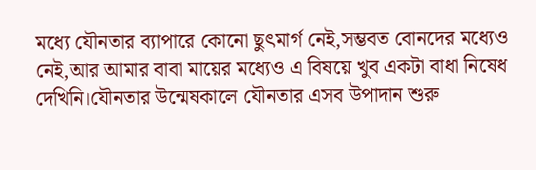মধ্যে যৌনতার ব্যাপারে কোনো ছুৎমার্গ নেই,সম্ভবত বোনদের মধ্যেও নেই,আর আমার বাবা মায়ের মধ্যেও এ বিষয়ে খুব একটা বাধা নিষেধ দেখিনি।যৌনতার উন্মেষকালে যৌনতার এসব উপাদান শুরু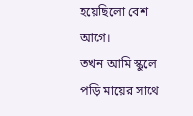হয়েছিলো বেশ আগে।
তখন আমি স্কুলে পড়ি মায়ের সাথে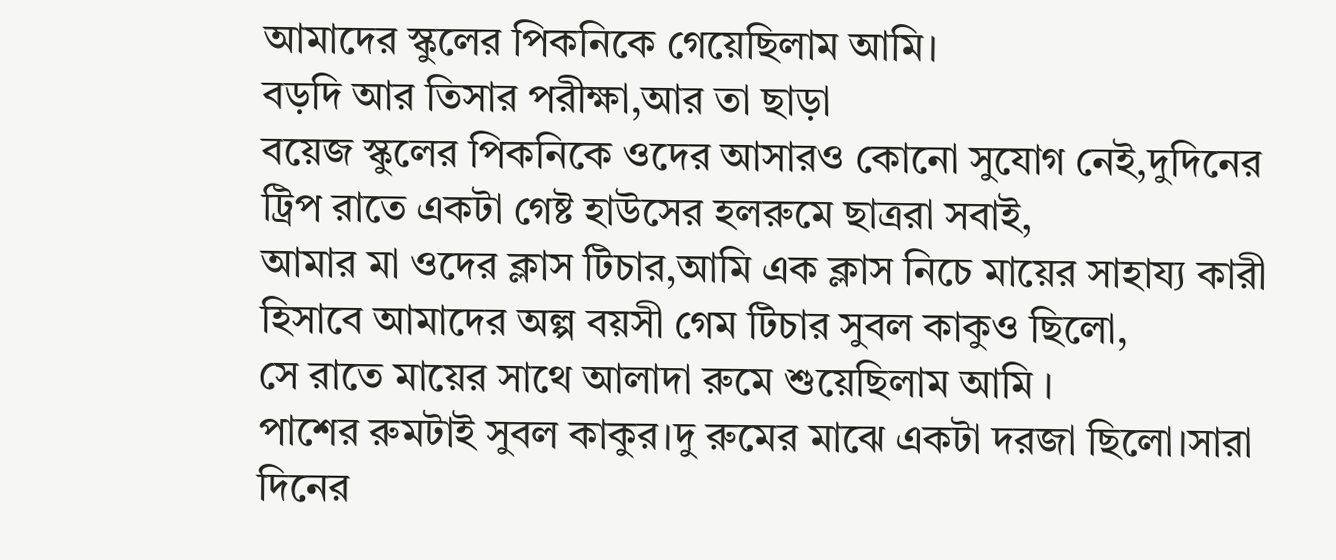আমাদের স্কুলের পিকনিকে গেয়েছিলাম আমি।
বড়দি আর তিসার পরীক্ষা,আর তা ছাড়া
বয়েজ স্কুলের পিকনিকে ওদের আসারও কোনো সুযোগ নেই,দুদিনের ট্রিপ রাতে একটা গেষ্ট হাউসের হলরুমে ছাত্ররা সবাই,
আমার মা ওদের ক্লাস টিচার,আমি এক ক্লাস নিচে মায়ের সাহায্য কারী হিসাবে আমাদের অল্প বয়সী গেম টিচার সুবল কাকুও ছিলো,
সে রাতে মায়ের সাথে আলাদা রুমে শুয়েছিলাম আমি ।
পাশের রুমটাই সুবল কাকুর।দু রুমের মাঝে একটা দরজা ছিলো।সারা দিনের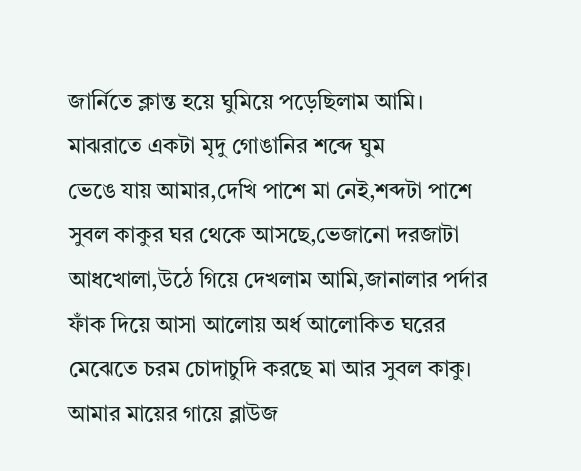জার্নিতে ক্লান্ত হয়ে ঘুমিয়ে পড়েছিলাম আমি।
মাঝরাতে একটা মৃদু গোঙানির শব্দে ঘুম
ভেঙে যায় আমার,দেখি পাশে মা নেই,শব্দটা পাশে সুবল কাকুর ঘর থেকে আসছে,ভেজানো দরজাটা আধখোলা,উঠে গিয়ে দেখলাম আমি,জানালার পর্দার ফাঁক দিয়ে আসা আলোয় অর্ধ আলোকিত ঘরের মেঝেতে চরম চোদাচুদি করছে মা আর সুবল কাকু।
আমার মায়ের গায়ে ব্লাউজ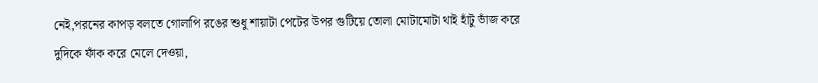নেই,পরনের কাপড় বলতে গোলাপি রঙের শুধু শায়াটা পেটের উপর গুটিয়ে তোলা মোটামোটা থাই হাঁটু ভাঁজ করে দুদিকে ফাঁক করে মেলে দেওয়া,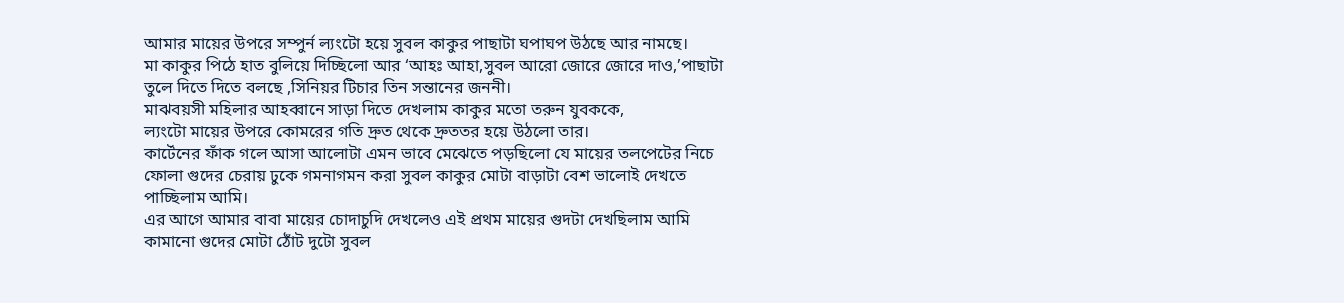আমার মায়ের উপরে সম্পুর্ন ল্যংটো হয়ে সুবল কাকুর পাছাটা ঘপাঘপ উঠছে আর নামছে।
মা কাকুর পিঠে হাত বুলিয়ে দিচ্ছিলো আর ‘আহঃ আহা,সুবল আরো জোরে জোরে দাও,’পাছাটা তুলে দিতে দিতে বলছে ,সিনিয়র টিচার তিন সন্তানের জননী।
মাঝবয়সী মহিলার আহব্বানে সাড়া দিতে দেখলাম কাকুর মতো তরুন যুবককে,
ল্যংটো মায়ের উপরে কোমরের গতি দ্রুত থেকে দ্রুততর হয়ে উঠলো তার।
কার্টেনের ফাঁক গলে আসা আলোটা এমন ভাবে মেঝেতে পড়ছিলো যে মায়ের তলপেটের নিচে ফোলা গুদের চেরায় ঢুকে গমনাগমন করা সুবল কাকুর মোটা বাড়াটা বেশ ভালোই দেখতে পাচ্ছিলাম আমি।
এর আগে আমার বাবা মায়ের চোদাচুদি দেখলেও এই প্রথম মায়ের গুদটা দেখছিলাম আমি কামানো গুদের মোটা ঠোঁট দুটো সুবল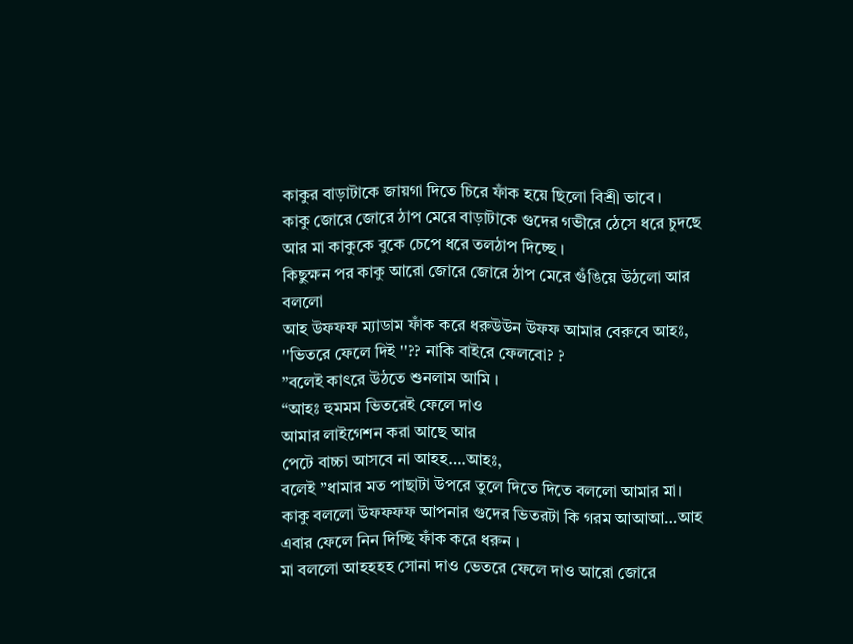কাকুর বাড়াটাকে জায়গা দিতে চিরে ফাঁক হয়ে ছিলো বিশ্রী ভাবে ।
কাকু জোরে জোরে ঠাপ মেরে বাড়াটাকে গুদের গভীরে ঠেসে ধরে চুদছে আর মা কাকুকে বুকে চেপে ধরে তলঠাপ দিচ্ছে ।
কিছুক্ষন পর কাকু আরো জোরে জোরে ঠাপ মেরে গুঁঙিয়ে উঠলো আর বললো
আহ উফফফ ম্যাডাম ফাঁক করে ধরুউউন উফফ আমার বেরুবে আহঃ,
''ভিতরে ফেলে দিই ''?? নাকি বাইরে ফেলবো? ?
”বলেই কাৎরে উঠতে শুনলাম আমি ।
“আহঃ হুমমম ভিতরেই ফেলে দাও
আমার লাইগেশন করা আছে আর
পেটে বাচ্চা আসবে না আহহ….আহঃ,
বলেই ”ধামার মত পাছাটা উপরে তুলে দিতে দিতে বললো আমার মা।
কাকু বললো উফফফফ আপনার গুদের ভিতরটা কি গরম আআআ…আহ এবার ফেলে নিন দিচ্ছি ফাঁক করে ধরুন ।
মা বললো আহহহহ সোনা দাও ভেতরে ফেলে দাও আরো জোরে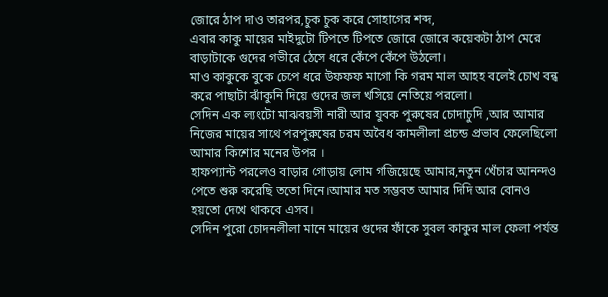জোরে ঠাপ দাও তারপর,চুক চুক করে সোহাগের শব্দ,
এবার কাকু মায়ের মাইদুটো টিপতে টিপতে জোরে জোরে কয়েকটা ঠাপ মেরে বাড়াটাকে গুদের গভীরে ঠেসে ধরে কেঁপে কেঁপে উঠলো।
মাও কাকুকে বুকে চেপে ধরে উফফফ মাগো কি গরম মাল আহহ বলেই চোখ বন্ধ করে পাছাটা ঝাঁকুনি দিয়ে গুদের জল খসিয়ে নেতিয়ে পরলো।
সেদিন এক ল্যংটো মাঝবয়সী নারী আর যুবক পুরুষের চোদাচুদি ,আর আমার নিজের মায়ের সাথে পরপুরুষের চরম অবৈধ কামলীলা প্রচন্ড প্রভাব ফেলেছিলো আমার কিশোর মনের উপর ।
হাফপ্যান্ট পরলেও বাড়ার গোড়ায় লোম গজিয়েছে আমার,নতুন খেঁচার আনন্দও পেতে শুরু করেছি ততো দিনে।আমার মত সম্ভবত আমার দিদি আর বোনও হয়তো দেখে থাকবে এসব।
সেদিন পুরো চোদনলীলা মানে মায়ের গুদের ফাঁকে সুবল কাকুর মাল ফেলা পর্যন্ত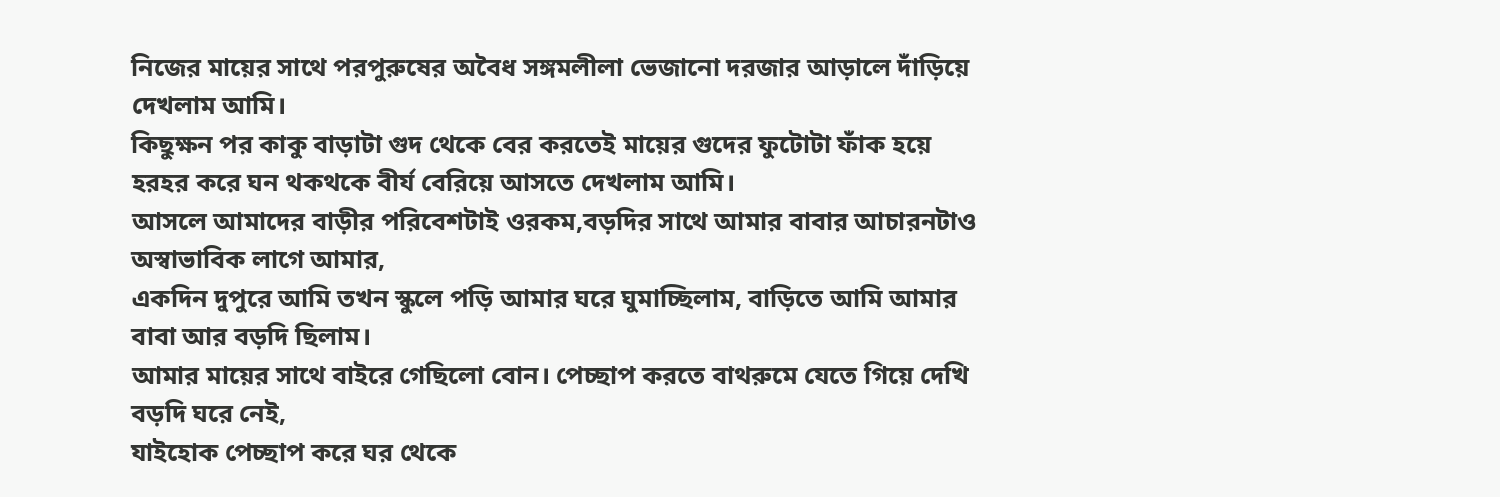নিজের মায়ের সাথে পরপুরুষের অবৈধ সঙ্গমলীলা ভেজানো দরজার আড়ালে দাঁড়িয়ে দেখলাম আমি।
কিছুক্ষন পর কাকু বাড়াটা গুদ থেকে বের করতেই মায়ের গুদের ফুটোটা ফাঁক হয়ে হরহর করে ঘন থকথকে বীর্য বেরিয়ে আসতে দেখলাম আমি।
আসলে আমাদের বাড়ীর পরিবেশটাই ওরকম,বড়দির সাথে আমার বাবার আচারনটাও অস্বাভাবিক লাগে আমার,
একদিন দুপুরে আমি তখন স্কুলে পড়ি আমার ঘরে ঘুমাচ্ছিলাম, বাড়িতে আমি আমার বাবা আর বড়দি ছিলাম।
আমার মায়ের সাথে বাইরে গেছিলো বোন। পেচ্ছাপ করতে বাথরুমে যেতে গিয়ে দেখি বড়দি ঘরে নেই,
যাইহোক পেচ্ছাপ করে ঘর থেকে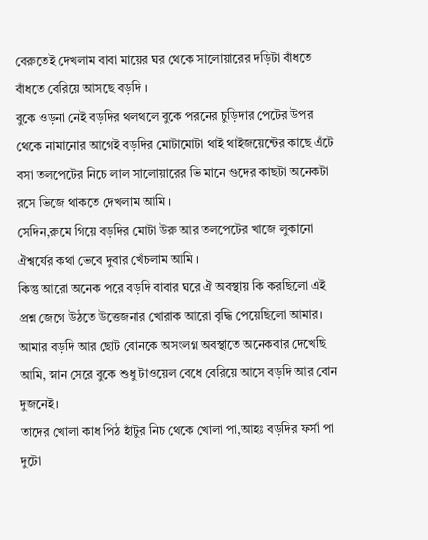বেরুতেই দেখলাম বাবা মায়ের ঘর থেকে সালোয়ারের দড়িটা বাঁধতে বাঁধতে বেরিয়ে আসছে বড়দি ।
বুকে ওড়না নেই বড়দির থলথলে বুকে পরনের চুড়িদার পেটের উপর থেকে নামানোর আগেই বড়দির মোটামোটা থাই থাইজয়েন্টের কাছে এঁটে বসা তলপেটের নিচে লাল সালোয়ারের ভি মানে গুদের কাছটা অনেকটা রসে ভিজে থাকতে দেখলাম আমি ।
সেদিন,রুমে গিয়ে বড়দির মোটা উরু আর তলপেটের খাজে লুকানো ঐশ্বর্যের কথা ভেবে দুবার খেঁচলাম আমি ।
কিন্তু আরো অনেক পরে বড়দি বাবার ঘরে ঐ অবস্থায় কি করছিলো এই প্রশ্ন জেগে উঠতে উত্তেজনার খোরাক আরো বৃদ্ধি পেয়েছিলো আমার।
আমার বড়দি আর ছোট বোনকে অসংলগ্ন অবস্থাতে অনেকবার দেখেছি আমি, স্নান সেরে বুকে শুধু টাওয়েল বেধে বেরিয়ে আসে বড়দি আর বোন দুজনেই।
তাদের খোলা কাধ পিঠ হাঁটুর নিচ থেকে খোলা পা,আহঃ বড়দির ফর্সা পা দুটো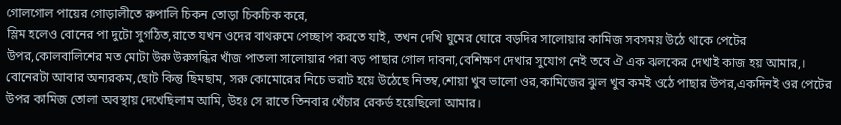গোলগোল পায়ের গোড়ালীতে রুপালি চিকন তোড়া চিকচিক করে,
স্লিম হলেও বোনের পা দুটো সুগঠিত,রাতে যখন ওদের বাথরুমে পেচ্ছাপ করতে যাই, তখন দেখি ঘুমের ঘোরে বড়দির সালোয়ার কামিজ সবসময় উঠে থাকে পেটের উপর,কোলবালিশের মত মোটা উরু উরুসন্ধির খাঁজ পাতলা সালোয়ার পরা বড় পাছার গোল দাবনা,বেশিক্ষণ দেখার সুযোগ নেই তবে ঐ এক ঝলকের দেখাই কাজ হয় আমার,।
বোনেরটা আবার অন্যরকম,ছোট কিন্তু ছিমছাম, সরু কোমোরের নিচে ভরাট হয়ে উঠেছে নিতম্ব,শোয়া খুব ভালো ওর,কামিজের ঝুল খুব কমই ওঠে পাছার উপর,একদিনই ওর পেটের উপর কামিজ তোলা অবস্থায় দেখেছিলাম আমি, উহঃ সে রাতে তিনবার খেঁচার রেকর্ড হয়েছিলো আমার।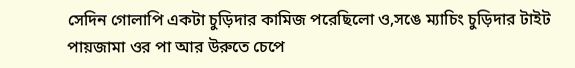সেদিন গোলাপি একটা চুড়িদার কামিজ পরেছিলো ও,সঙে ম্যাচিং চুড়িদার টাইট পায়জামা ওর পা আর উরুতে চেপে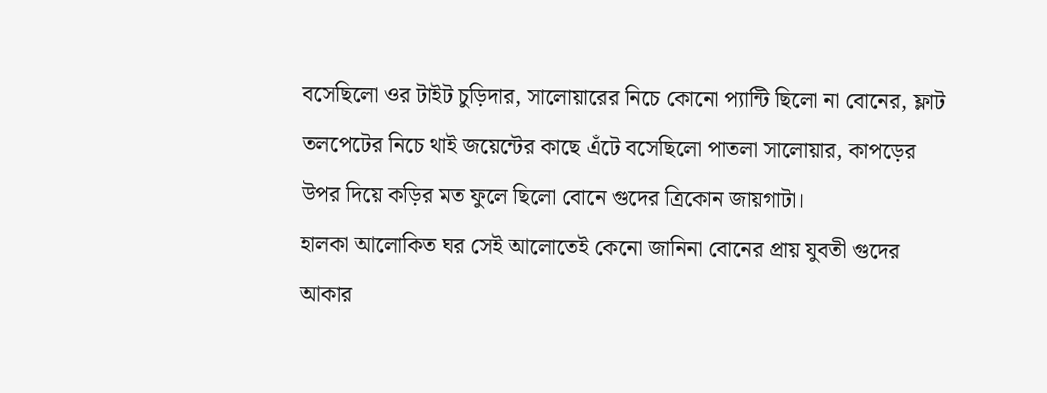বসেছিলো ওর টাইট চুড়িদার, সালোয়ারের নিচে কোনো প্যান্টি ছিলো না বোনের, ফ্লাট তলপেটের নিচে থাই জয়েন্টের কাছে এঁটে বসেছিলো পাতলা সালোয়ার, কাপড়ের উপর দিয়ে কড়ির মত ফুলে ছিলো বোনে গুদের ত্রিকোন জায়গাটা।
হালকা আলোকিত ঘর সেই আলোতেই কেনো জানিনা বোনের প্রায় যুবতী গুদের আকার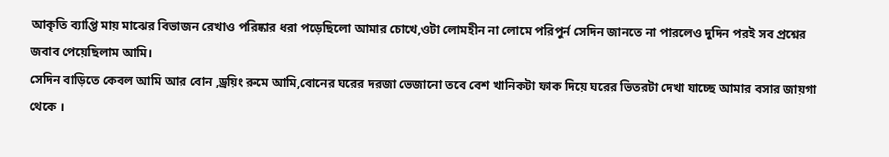আকৃতি ব্যাপ্তি মায় মাঝের বিভাজন রেখাও পরিষ্কার ধরা পড়েছিলো আমার চোখে,ওটা লোমহীন না লোমে পরিপুর্ন সেদিন জানতে না পারলেও দুদিন পরই সব প্রশ্নের জবাব পেয়েছিলাম আমি।
সেদিন বাড়িতে কেবল আমি আর বোন ,ড্রয়িং রুমে আমি,বোনের ঘরের দরজা ভেজানো তবে বেশ খানিকটা ফাক দিয়ে ঘরের ভিতরটা দেখা যাচ্ছে আমার বসার জায়গা থেকে ।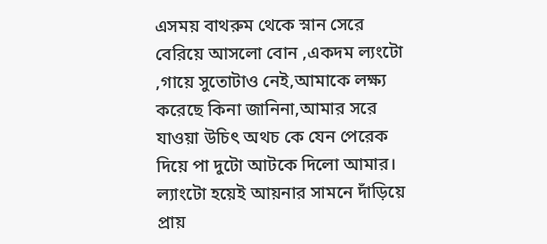এসময় বাথরুম থেকে স্নান সেরে বেরিয়ে আসলো বোন ,একদম ল্যংটো ,গায়ে সুতোটাও নেই,আমাকে লক্ষ্য করেছে কিনা জানিনা,আমার সরে যাওয়া উচিৎ অথচ কে যেন পেরেক দিয়ে পা দুটো আটকে দিলো আমার।
ল্যাংটো হয়েই আয়নার সামনে দাঁড়িয়ে প্রায়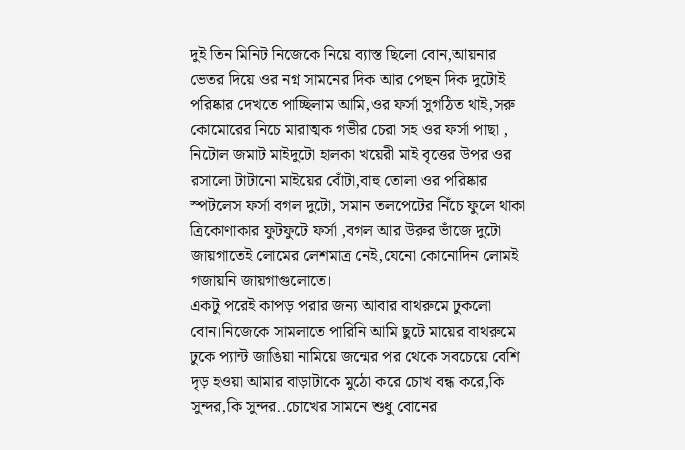দুই তিন মিনিট নিজেকে নিয়ে ব্যাস্ত ছিলো বোন,আয়নার ভেতর দিয়ে ওর নগ্ন সামনের দিক আর পেছন দিক দুটোই পরিষ্কার দেখতে পাচ্ছিলাম আমি,ওর ফর্সা সুগঠিত থাই,সরু কোমোরের নিচে মারাত্মক গভীর চেরা সহ ওর ফর্সা পাছা ,
নিটোল জমাট মাইদুটো হালকা খয়েরী মাই বৃত্তের উপর ওর রসালো টাটানো মাইয়ের বোঁটা,বাহু তোলা ওর পরিষ্কার স্পটলেস ফর্সা বগল দুটো, সমান তলপেটের নিঁচে ফুলে থাকা ত্রিকোণাকার ফুটফুটে ফর্সা ,বগল আর উরুর ভাঁজে দুটো জায়গাতেই লোমের লেশমাত্র নেই,যেনো কোনোদিন লোমই গজায়নি জায়গাগুলোতে।
একটু পরেই কাপড় পরার জন্য আবার বাথরুমে ঢুকলো বোন।নিজেকে সামলাতে পারিনি আমি ছুটে মায়ের বাথরুমে ঢুকে প্যান্ট জাঙিয়া নামিয়ে জন্মের পর থেকে সবচেয়ে বেশি দৃড় হওয়া আমার বাড়াটাকে মুঠো করে চোখ বন্ধ করে,কি সুন্দর,কি সুন্দর..চোখের সামনে শুধু বোনের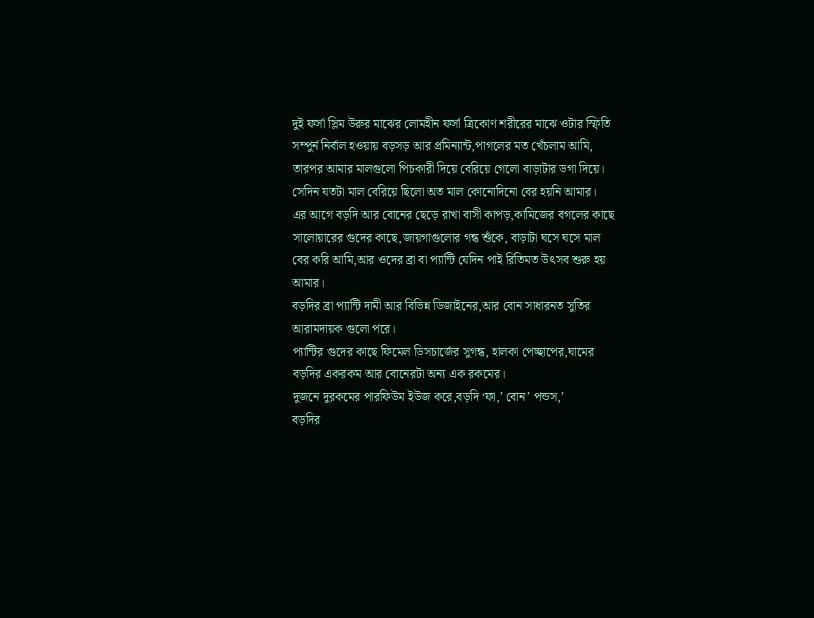দুই ফর্সা স্লিম উরুর মাঝের লোমহীন ফর্সা ত্রিকোণ শরীরের মাঝে ওটার স্ফিতি সম্পুর্ন নির্বাল হওয়ায় বড়সড় আর প্রমিন্যান্ট,পাগলের মত খেঁচলাম আমি, তারপর আমার মালগুলো পিচকারী দিয়ে বেরিয়ে গেলো বাড়াটার ডগা দিয়ে।
সেদিন যতটা মাল বেরিয়ে ছিলো অত মাল কোনোদিনো বের হয়নি আমার।
এর আগে বড়দি আর বোনের ছেড়ে রাখা বাসী কাপড়,কামিজের বগলের কাছে সালোয়ারের গুদের কাছে,জায়গাগুলোর গন্ধ শুঁকে, বাড়াটা ঘসে ঘসে মাল বের করি আমি,আর ওদের ব্রা বা প্যান্টি যেদিন পাই রিতিমত উৎসব শুরু হয় আমার।
বড়দির ব্রা প্যান্টি দামী আর বিভিন্ন ডিজাইনের,আর বোন সাধারনত সুতির আরামদায়ক গুলো পরে।
প্যান্টির গুদের কাছে ফিমেল ডিসচার্জের সুগন্ধ, হালকা পেচ্ছাপের,ঘামের বড়দির একরকম আর বোনেরটা অন্য এক রকমের।
দুজনে দুরকমের পারফিউম ইউজ করে,বড়দি ‘ফা,’ বোন’ পন্ডস,’
বড়দির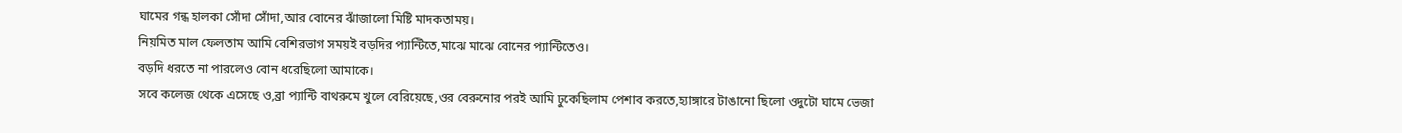ঘামের গন্ধ হালকা সোঁদা সোঁদা,আর বোনের ঝাঁজালো মিষ্টি মাদকতাময়।
নিয়মিত মাল ফেলতাম আমি বেশিরভাগ সময়ই বড়দির প্যান্টিতে,মাঝে মাঝে বোনের প্যান্টিতেও।
বড়দি ধরতে না পারলেও বোন ধরেছিলো আমাকে।
সবে কলেজ থেকে এসেছে ও,ব্রা প্যান্টি বাথরুমে খুলে বেরিয়েছে,ওর বেরুনোর পরই আমি ঢুকেছিলাম পেশাব করতে,হ্যাঙ্গারে টাঙানো ছিলো ওদুটো ঘামে ভেজা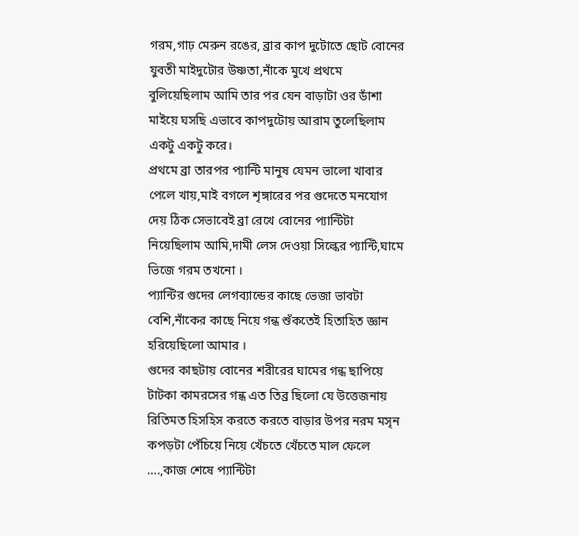গরম,গাঢ় মেরুন রঙের, ব্রার কাপ দুটোতে ছোট বোনের যুবতী মাইদুটোর উষ্ণতা,নাঁকে মুখে প্রথমে বুলিয়েছিলাম আমি তার পর যেন বাড়াটা ওর ডাঁশা মাইয়ে ঘসছি এভাবে কাপদুটোয় আরাম তুলেছিলাম একটু একটু করে।
প্রথমে ব্রা তারপর প্যান্টি মানুষ যেমন ভালো খাবার পেলে খায়,মাই বগলে শৃঙ্গারের পর গুদেতে মনযোগ দেয় ঠিক সেভাবেই ব্রা রেখে বোনের প্যান্টিটা নিয়েছিলাম আমি,দামী লেস দেওয়া সিল্কের প্যান্টি,ঘামে ভিজে গরম তখনো ।
প্যান্টির গুদের লেগব্যান্ডের কাছে ভেজা ভাবটা বেশি,নাঁকের কাছে নিয়ে গন্ধ শুঁকতেই হিতাহিত জ্ঞান হরিয়েছিলো আমার ।
গুদের কাছটায় বোনের শরীরের ঘামের গন্ধ ছাপিয়ে টাটকা কামরসের গন্ধ এত তিব্র ছিলো যে উত্তেজনায় রিতিমত হিসহিস করতে করতে বাড়ার উপর নরম মসৃন কপড়টা পেঁচিয়ে নিয়ে খেঁচতে খেঁচতে মাল ফেলে ….,কাজ শেষে প্যান্টিটা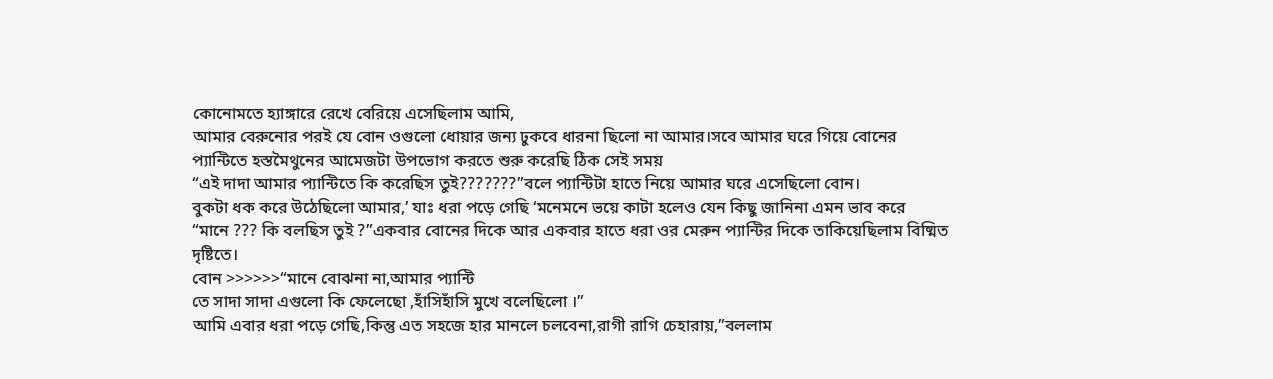কোনোমতে হ্যাঙ্গারে রেখে বেরিয়ে এসেছিলাম আমি,
আমার বেরুনোর পরই যে বোন ওগুলো ধোয়ার জন্য ঢুকবে ধারনা ছিলো না আমার।সবে আমার ঘরে গিয়ে বোনের প্যান্টিতে হস্তমৈথুনের আমেজটা উপভোগ করতে শুরু করেছি ঠিক সেই সময়
“এই দাদা আমার প্যান্টিতে কি করেছিস তুই???????”বলে প্যান্টিটা হাতে নিয়ে আমার ঘরে এসেছিলো বোন।
বুকটা ধক করে উঠেছিলো আমার,’ যাঃ ধরা পড়ে গেছি ‘মনেমনে ভয়ে কাটা হলেও যেন কিছু জানিনা এমন ভাব করে
“মানে ??? কি বলছিস তুই ?”একবার বোনের দিকে আর একবার হাতে ধরা ওর মেরুন প্যান্টির দিকে তাকিয়েছিলাম বিষ্মিত দৃষ্টিতে।
বোন >>>>>>“মানে বোঝনা না,আমার প্যান্টি
তে সাদা সাদা এগুলো কি ফেলেছো ,হাঁসিহাঁসি মুখে বলেছিলো ।”
আমি এবার ধরা পড়ে গেছি,কিন্তু এত সহজে হার মানলে চলবেনা,রাগী রাগি চেহারায়,”বললাম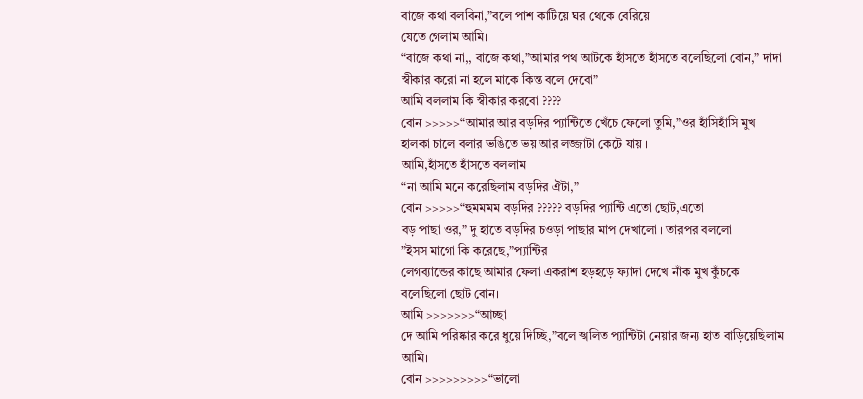বাজে কথা বলবিনা,”বলে পাশ কাটিয়ে ঘর থেকে বেরিয়ে
যেতে গেলাম আমি।
“বাজে কথা না,, বাজে কথা,”আমার পথ আটকে হাঁসতে হাঁসতে বলেছিলো বোন,” দাদা স্বীকার করো না হলে মাকে কিন্ত বলে দেবো”
আমি বললাম কি স্বীকার করবো ????
বোন >>>>>“আমার আর বড়দির প্যান্টিতে খেঁচে ফেলো তুমি,”ওর হাঁসিহাঁসি মুখ হালকা চালে বলার ভঙিতে ভয় আর লজ্জাটা কেটে যায় ।
আমি,হাঁসতে হাঁসতে বললাম
“না আমি মনে করেছিলাম বড়দির ঐটা,”
বোন >>>>>“হুমমমম বড়দির ????? বড়দির প্যান্টি এতো ছোট,এতো
বড় পাছা ওর,” দু হাতে বড়দির চওড়া পাছার মাপ দেখালো । তারপর বললো
”ইসস মাগো কি করেছে,”প্যান্টির
লেগব্যান্ডের কাছে আমার ফেলা একরাশ হড়হড়ে ফ্যাদা দেখে নাঁক মুখ কুঁচকে বলেছিলো ছোট বোন।
আমি >>>>>>>“আচ্ছা
দে আমি পরিষ্কার করে ধুয়ে দিচ্ছি,”বলে স্খলিত প্যান্টিটা নেয়ার জন্য হাত বাড়িয়েছিলাম আমি।
বোন >>>>>>>>>“ভালো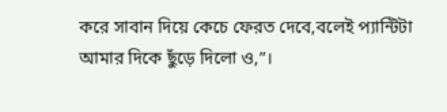করে সাবান দিয়ে কেচে ফেরত দেবে,বলেই প্যান্টিটা আমার দিকে ছুঁড়ে দিলো ও,”।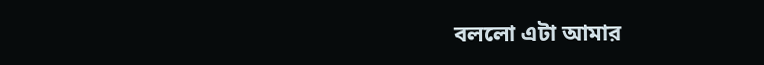বললো এটা আমার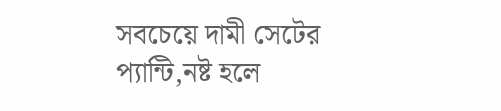সবচেয়ে দামী সেটের প্যান্টি,নষ্ট হলে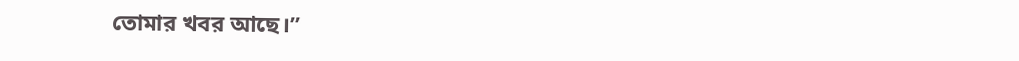তোমার খবর আছে।”